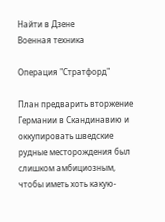Найти в Дзене
Военная техника

Операция "Стратфорд"

План предварить вторжение Германии в Скандинавию и оккупировать шведские рудные месторождения был слишком амбициозным, чтобы иметь хоть какую-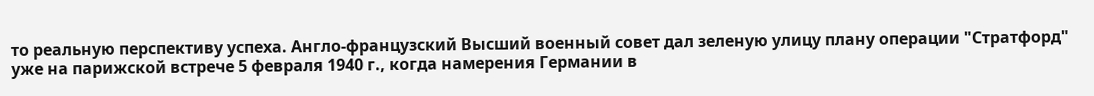то реальную перспективу успеха. Англо-французский Высший военный совет дал зеленую улицу плану операции "Стратфорд" уже на парижской встрече 5 февраля 1940 г., когда намерения Германии в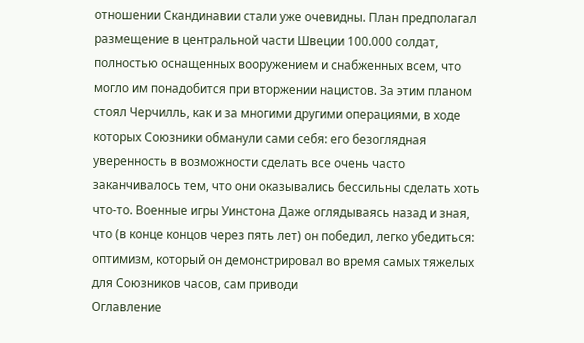отношении Скандинавии стали уже очевидны. План предполагал размещение в центральной части Швеции 100.000 солдат, полностью оснащенных вооружением и снабженных всем, что могло им понадобится при вторжении нацистов. За этим планом стоял Черчилль, как и за многими другими операциями, в ходе которых Союзники обманули сами себя: его безоглядная уверенность в возможности сделать все очень часто заканчивалось тем, что они оказывались бессильны сделать хоть что-то. Военные игры Уинстона Даже оглядываясь назад и зная, что (в конце концов через пять лет) он победил, легко убедиться: оптимизм, который он демонстрировал во время самых тяжелых для Союзников часов, сам приводи
Оглавление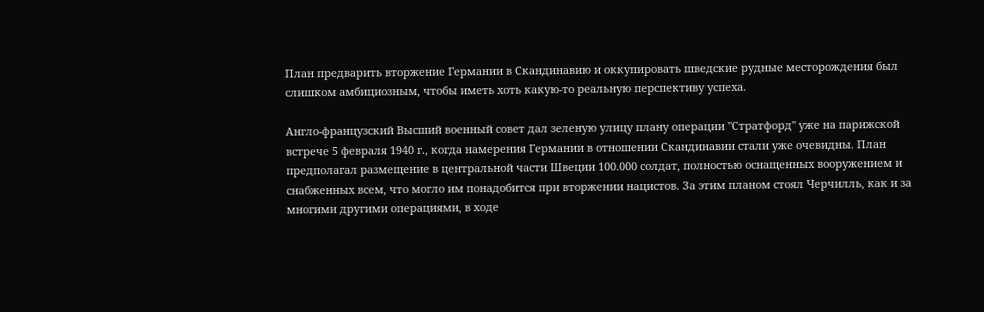План предварить вторжение Германии в Скандинавию и оккупировать шведские рудные месторождения был слишком амбициозным, чтобы иметь хоть какую-то реальную перспективу успеха.

Англо-французский Высший военный совет дал зеленую улицу плану операции "Стратфорд" уже на парижской встрече 5 февраля 1940 г., когда намерения Германии в отношении Скандинавии стали уже очевидны. План предполагал размещение в центральной части Швеции 100.000 солдат, полностью оснащенных вооружением и снабженных всем, что могло им понадобится при вторжении нацистов. За этим планом стоял Черчилль, как и за многими другими операциями, в ходе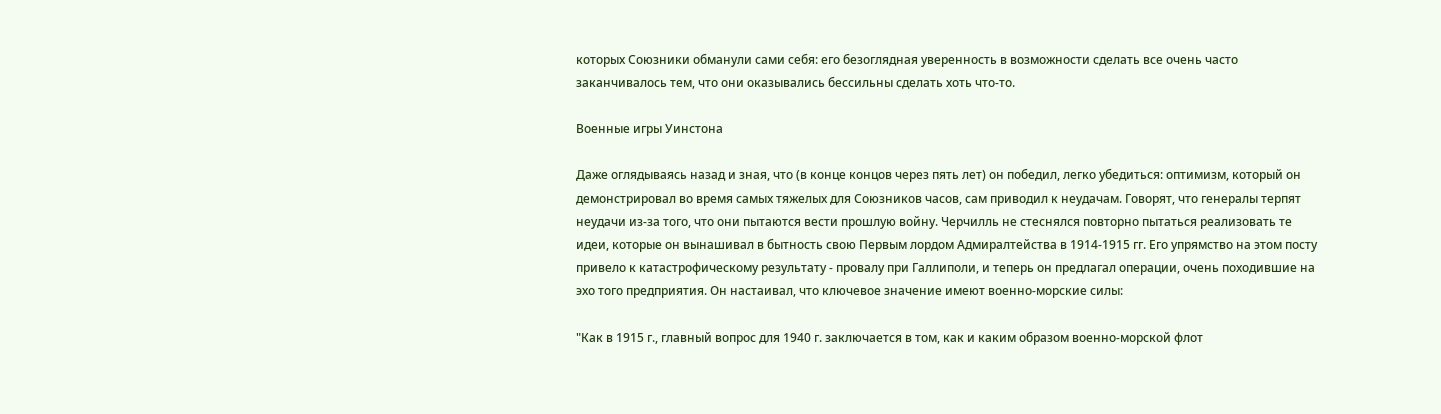которых Союзники обманули сами себя: его безоглядная уверенность в возможности сделать все очень часто заканчивалось тем, что они оказывались бессильны сделать хоть что-то.

Военные игры Уинстона

Даже оглядываясь назад и зная, что (в конце концов через пять лет) он победил, легко убедиться: оптимизм, который он демонстрировал во время самых тяжелых для Союзников часов, сам приводил к неудачам. Говорят, что генералы терпят неудачи из-за того, что они пытаются вести прошлую войну. Черчилль не стеснялся повторно пытаться реализовать те идеи, которые он вынашивал в бытность свою Первым лордом Адмиралтейства в 1914-1915 гг. Его упрямство на этом посту привело к катастрофическому результату - провалу при Галлиполи, и теперь он предлагал операции, очень походившие на эхо того предприятия. Он настаивал, что ключевое значение имеют военно-морские силы:

"Как в 1915 г., главный вопрос для 1940 г. заключается в том, как и каким образом военно-морской флот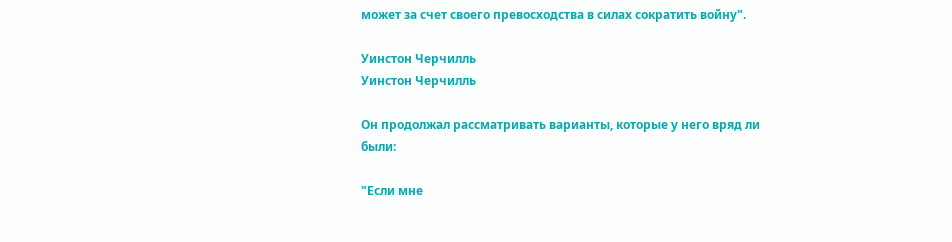может за счет своего превосходства в силах сократить войну".

Уинстон Черчилль
Уинстон Черчилль

Он продолжал рассматривать варианты, которые у него вряд ли были:

"Если мне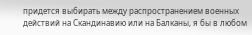придется выбирать между распространением военных действий на Скандинавию или на Балканы, я бы в любом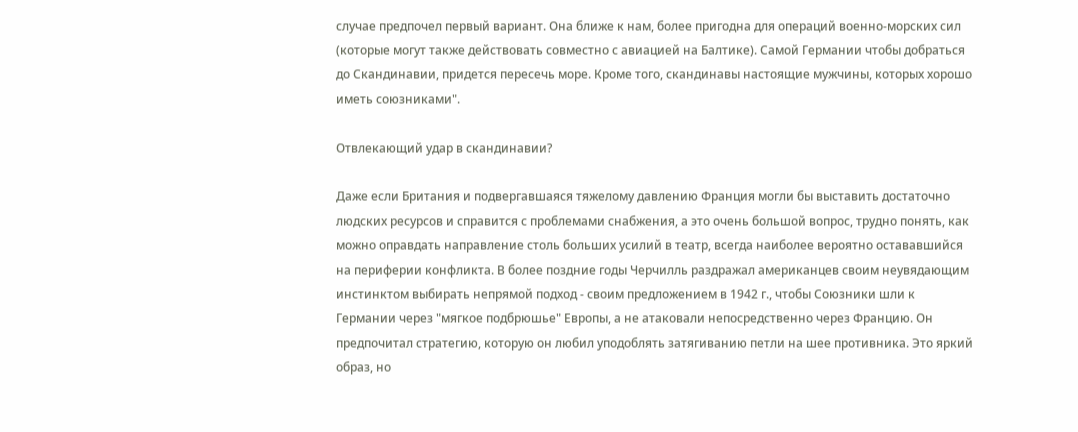случае предпочел первый вариант. Она ближе к нам, более пригодна для операций военно-морских сил (которые могут также действовать совместно с авиацией на Балтике). Самой Германии чтобы добраться до Скандинавии, придется пересечь море. Кроме того, скандинавы настоящие мужчины, которых хорошо иметь союзниками".

Отвлекающий удар в скандинавии?

Даже если Британия и подвергавшаяся тяжелому давлению Франция могли бы выставить достаточно людских ресурсов и справится с проблемами снабжения, а это очень большой вопрос, трудно понять, как можно оправдать направление столь больших усилий в театр, всегда наиболее вероятно остававшийся на периферии конфликта. В более поздние годы Черчилль раздражал американцев своим неувядающим инстинктом выбирать непрямой подход - своим предложением в 1942 г., чтобы Союзники шли к Германии через "мягкое подбрюшье" Европы, а не атаковали непосредственно через Францию. Он предпочитал стратегию, которую он любил уподоблять затягиванию петли на шее противника. Это яркий образ, но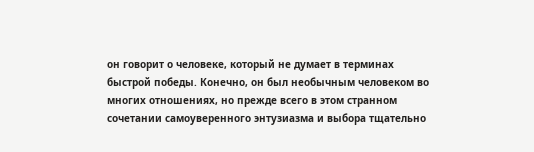он говорит о человеке, который не думает в терминах быстрой победы. Конечно, он был необычным человеком во многих отношениях, но прежде всего в этом странном сочетании самоуверенного энтузиазма и выбора тщательно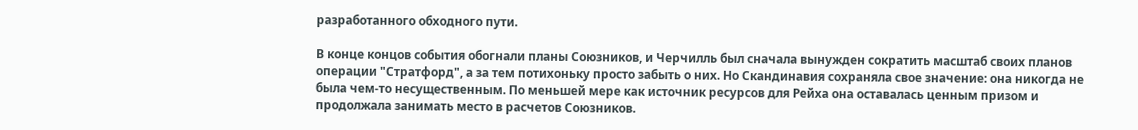разработанного обходного пути.

В конце концов события обогнали планы Союзников, и Черчилль был сначала вынужден сократить масштаб своих планов операции "Стратфорд", а за тем потихоньку просто забыть о них. Но Скандинавия сохраняла свое значение: она никогда не была чем-то несущественным. По меньшей мере как источник ресурсов для Рейха она оставалась ценным призом и продолжала занимать место в расчетов Союзников.